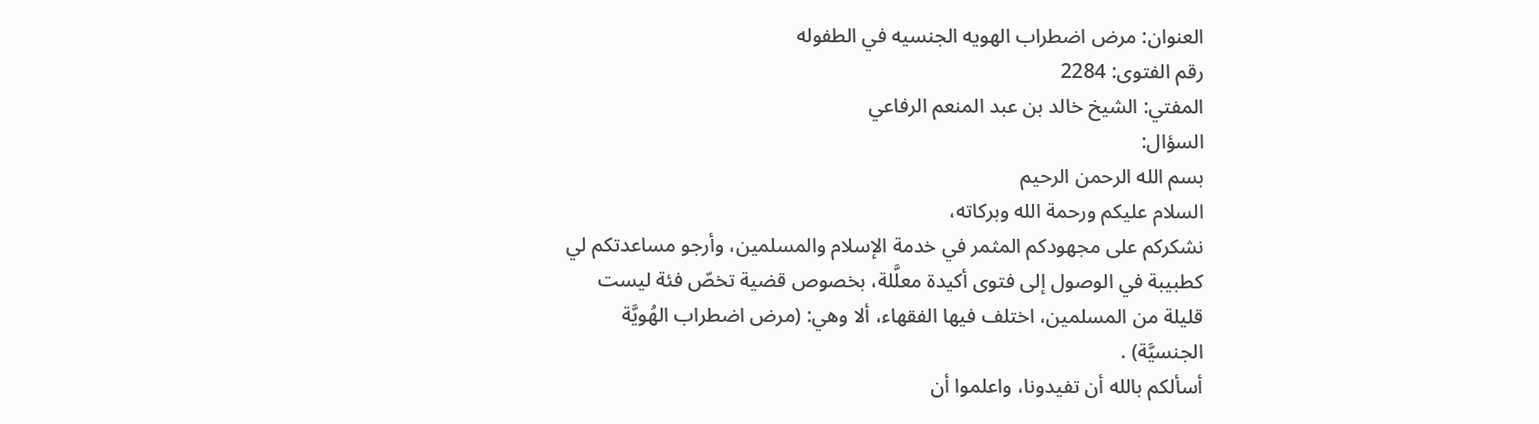العنوان: مرض اضطراب الهويه الجنسيه في الطفوله
رقم الفتوى: 2284
المفتي: الشيخ خالد بن عبد المنعم الرفاعي
السؤال:
بسم الله الرحمن الرحيم
السلام عليكم ورحمة الله وبركاته،
نشكركم على مجهودكم المثمر في خدمة الإسلام والمسلمين، وأرجو مساعدتكم لي كطبيبة في الوصول إلى فتوى أكيدة معلَّلة، بخصوص قضية تخصّ فئة ليست قليلة من المسلمين، اختلف فيها الفقهاء، ألا وهي: (مرض اضطراب الهُويَّة الجنسيَّة) .
أسألكم بالله أن تفيدونا، واعلموا أن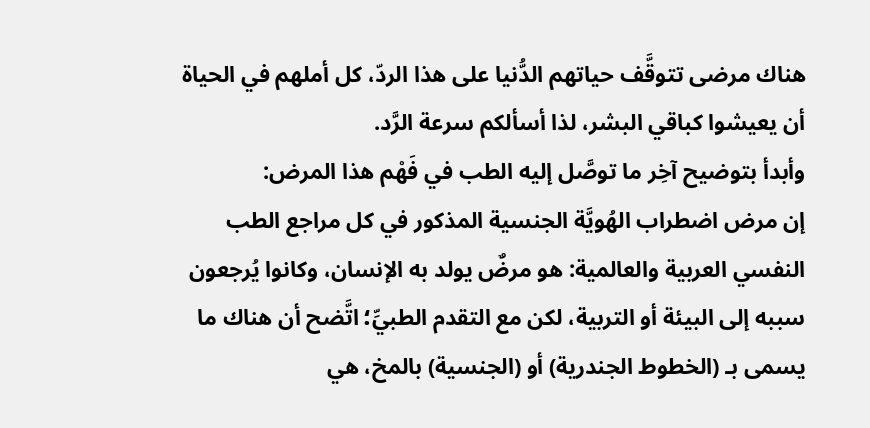هناك مرضى تتوقَّف حياتهم الدُّنيا على هذا الردّ، كل أملهم في الحياة أن يعيشوا كباقي البشر، لذا أسألكم سرعة الرَّد.
وأبدأ بتوضيح آخِر ما توصَّل إليه الطب في فَهْم هذا المرض:
إن مرض اضطراب الهُويَّة الجنسية المذكور في كل مراجع الطب النفسي العربية والعالمية: هو مرضٌ يولد به الإنسان، وكانوا يُرجعون سببه إلى البيئة أو التربية، لكن مع التقدم الطبيِّ؛ اتَّضح أن هناك ما يسمى بـ (الخطوط الجندرية) أو (الجنسية) بالمخ، هي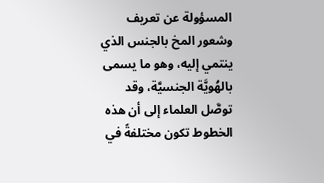المسؤولة عن تعريف وشعور المخ بالجنس الذي ينتمي إليه، وهو ما يسمى بالهُويَّة الجنسيَّة، وقد توصَّل العلماء إلى أن هذه الخطوط تكون مختلفةً في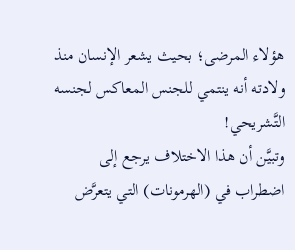هؤلاء المرضى؛ بحيث يشعر الإنسان منذ ولادته أنه ينتمي للجنس المعاكس لجنسه التَّشريحي!
وتبيَّن أن هذا الاختلاف يرجع إلى اضطراب في (الهرمونات) التي يتعرَّض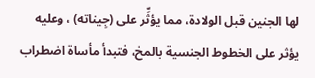لها الجنين قبل الولادة، مما يؤثِّر على (جِيناته) ، وعليه يؤثر على الخطوط الجنسية بالمخ، فتبدأ مأساة اضطراب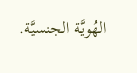الهُويَّة الجنسيَّة.